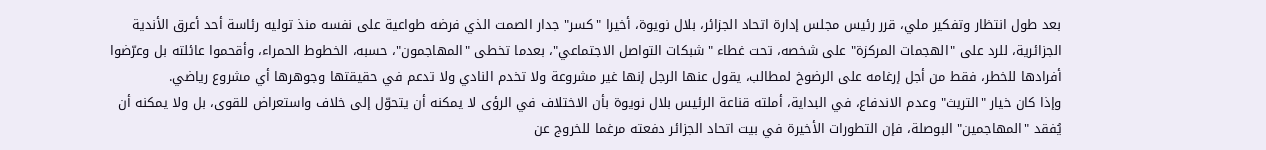بعد طول انتظار وتفكير ملي، قرر رئيس مجلس إدارة اتحاد الجزائر، بلال نويوة، أخيرا "كسر" جدار الصمت الذي فرضه طواعية على نفسه منذ توليه رئاسة أحد أعرق الأندية الجزائرية، للرد على "الهجمات المركزة" على شخصه، تحت غطاء "شبكات التواصل الاجتماعي"، بعدما تخطى "المهاجمون"، حسبه، الخطوط الحمراء، وأقحموا عائلته بل وعرّضوا أفرادها للخطر، فقط من أجل إرغامه على الرضوخ لمطالب، يقول عنها الرجل إنها غير مشروعة ولا تخدم النادي ولا تدعم في حقيقتها وجوهرها أي مشروع رياضي.
وإذا كان خيار "التريث" وعدم الاندفاع، في البداية، أملته قناعة الرئيس بلال نويوة بأن الاختلاف في الرؤى لا يمكنه أن يتحوّل إلى خلاف واستعراض للقوى، بل ولا يمكنه أن يُفقد "المهاجمين" البوصلة، فإن التطورات الأخيرة في بيت اتحاد الجزائر دفعته مرغما للخروج عن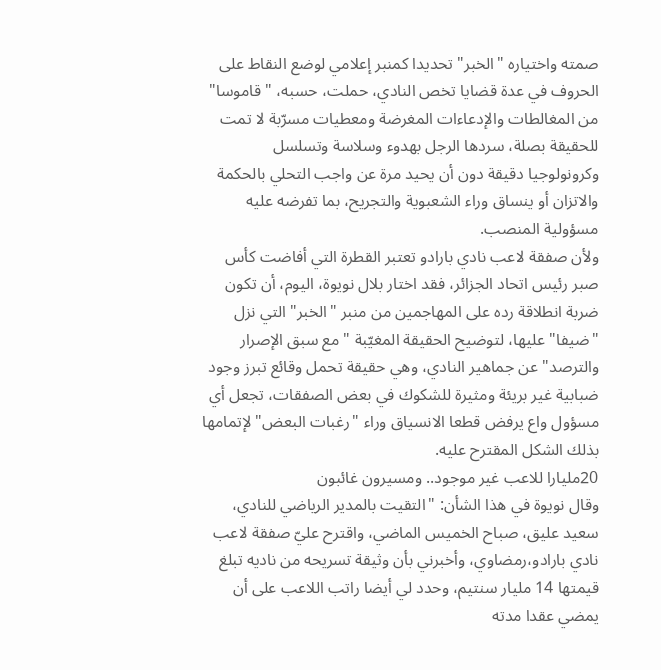صمته واختياره "الخبر" تحديدا كمنبر إعلامي لوضع النقاط على الحروف في عدة قضايا تخص النادي، حملت، حسبه، "قاموسا" من المغالطات والإدعاءات المغرضة ومعطيات مسرّبة لا تمت للحقيقة بصلة، سردها الرجل بهدوء وسلاسة وتسلسل وكرونولوجيا دقيقة دون أن يحيد مرة عن واجب التحلي بالحكمة والاتزان أو ينساق وراء الشعبوية والتجريح، بما تفرضه عليه مسؤولية المنصب.
ولأن صفقة لاعب نادي بارادو تعتبر القطرة التي أفاضت كأس صبر رئيس اتحاد الجزائر، فقد اختار بلال نويوة، اليوم، أن تكون ضربة انطلاقة رده على المهاجمين من منبر "الخبر" التي نزل "ضيفا" عليها، لتوضيح الحقيقة المغيّبة "مع سبق الإصرار والترصد" عن جماهير النادي، وهي حقيقة تحمل وقائع تبرز وجود ضبابية غير بريئة ومثيرة للشكوك في بعض الصفقات، تجعل أي مسؤول واع يرفض قطعا الانسياق وراء "رغبات البعض" لإتمامها بذلك الشكل المقترح عليه.
20مليارا للاعب غير موجود.. ومسيرون غائبون
وقال نويوة في هذا الشأن: "التقيت بالمدير الرياضي للنادي، سعيد عليق، صباح الخميس الماضي، واقترح عليّ صفقة لاعب نادي بارادو،رمضاوي، وأخبرني بأن وثيقة تسريحه من ناديه تبلغ قيمتها 14 مليار سنتيم، وحدد لي أيضا راتب اللاعب على أن يمضي عقدا مدته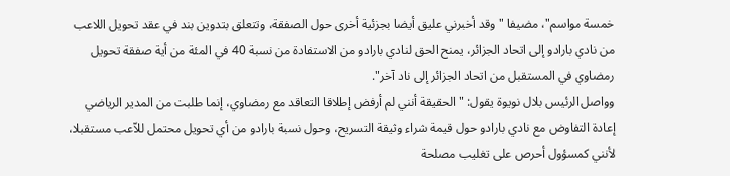خمسة مواسم"، مضيفا "وقد أخبرني عليق أيضا بجزئية أخرى حول الصفقة، وتتعلق بتدوين بند في عقد تحويل اللاعب من نادي بارادو إلى اتحاد الجزائر، يمنح الحق لنادي بارادو من الاستفادة من نسبة 40 في المئة من أية صفقة تحويل رمضاوي في المستقبل من اتحاد الجزائر إلى ناد آخر".
وواصل الرئيس بلال نويوة يقول: "الحقيقة أنني لم أرفض إطلاقا التعاقد مع رمضاوي، إنما طلبت من المدير الرياضي إعادة التفاوض مع نادي بارادو حول قيمة شراء وثيقة التسريح، وحول نسبة بارادو من أي تحويل محتمل للاّعب مستقبلا، لأنني كمسؤول أحرص على تغليب مصلحة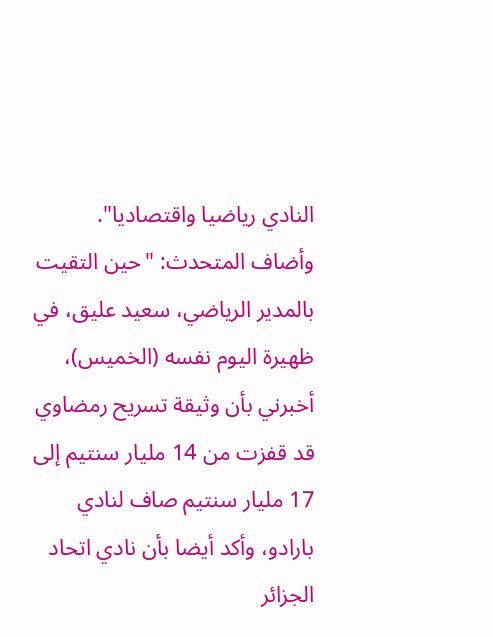النادي رياضيا واقتصاديا".
وأضاف المتحدث: "حين التقيت بالمدير الرياضي، سعيد عليق، في ظهيرة اليوم نفسه (الخميس)، أخبرني بأن وثيقة تسريح رمضاوي قد قفزت من 14 مليار سنتيم إلى 17 مليار سنتيم صاف لنادي بارادو، وأكد أيضا بأن نادي اتحاد الجزائر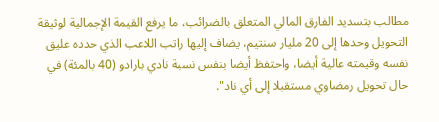مطالب بتسديد الفارق المالي المتعلق بالضرائب، ما يرفع القيمة الإجمالية لوثيقة التحويل وحدها إلى 20 مليار سنتيم، يضاف إليها راتب اللاعب الذي حدده عليق نفسه وقيمته عالية أيضا، واحتفظ أيضا بنفس نسبة نادي بارادو (40 بالمئة) في حال تحويل رمضاوي مستقبلا إلى أي ناد".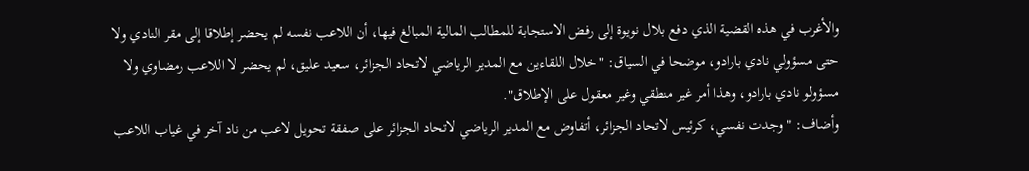والأغرب في هذه القضية الذي دفع بلال نويوة إلى رفض الاستجابة للمطالب المالية المبالغ فيها، أن اللاعب نفسه لم يحضر إطلاقا إلى مقر النادي ولا حتى مسؤولي نادي بارادو، موضحا في السياق: "خلال اللقاءين مع المدير الرياضي لاتحاد الجزائر، سعيد عليق، لم يحضر لا اللاعب رمضاوي ولا مسؤولو نادي بارادو، وهذا أمر غير منطقي وغير معقول على الإطلاق".
وأضاف: "وجدت نفسي، كرئيس لاتحاد الجزائر، أتفاوض مع المدير الرياضي لاتحاد الجزائر على صفقة تحويل لاعب من ناد آخر في غياب اللاعب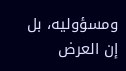ومسؤوليه، بل إن العرض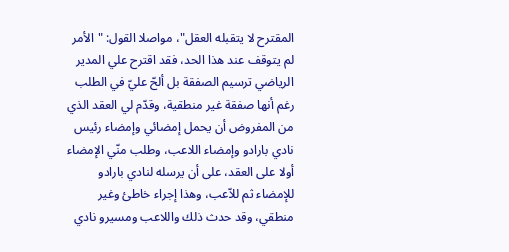المقترح لا يتقبله العقل"، مواصلا القول: "الأمر لم يتوقف عند هذا الحد، فقد اقترح علي المدير الرياضي ترسيم الصفقة بل ألحّ عليّ في الطلب رغم أنها صفقة غير منطقية، وقدّم لي العقد الذي من المفروض أن يحمل إمضائي وإمضاء رئيس نادي بارادو وإمضاء اللاعب، وطلب منّي الإمضاء أولا على العقد، على أن يرسله لنادي بارادو للإمضاء ثم للاّعب، وهذا إجراء خاطئ وغير منطقي، وقد حدث ذلك واللاعب ومسيرو نادي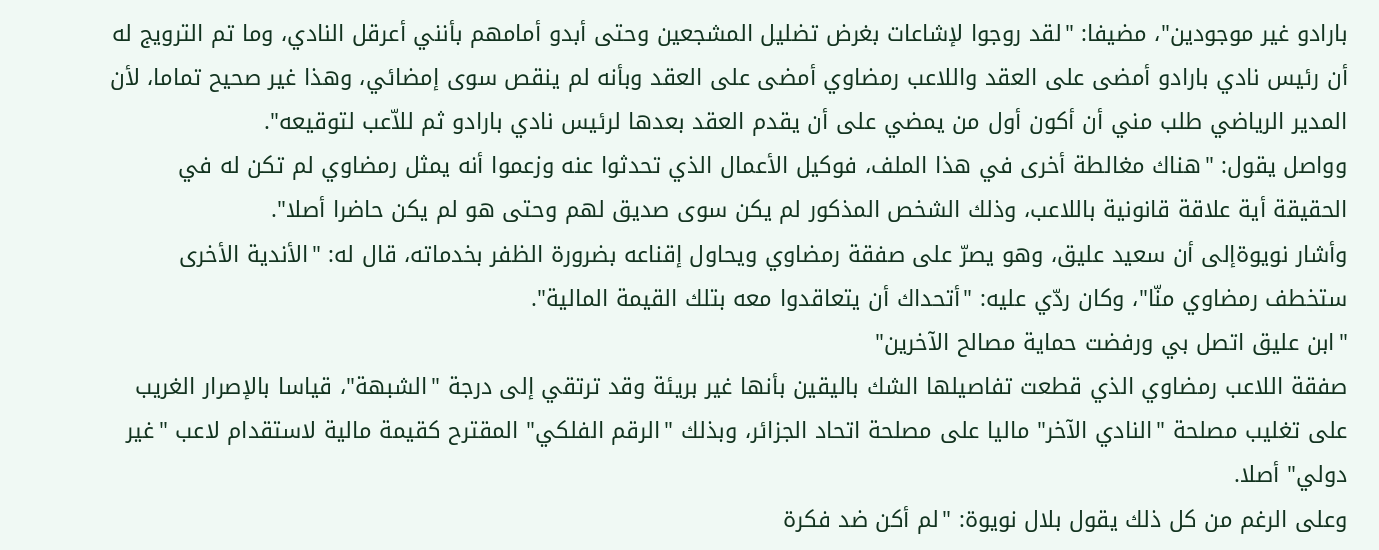بارادو غير موجودين"، مضيفا: "لقد روجوا لإشاعات بغرض تضليل المشجعين وحتى أبدو أمامهم بأنني أعرقل النادي، وما تم الترويج له أن رئيس نادي بارادو أمضى على العقد واللاعب رمضاوي أمضى على العقد وبأنه لم ينقص سوى إمضائي، وهذا غير صحيح تماما، لأن المدير الرياضي طلب مني أن أكون أول من يمضي على أن يقدم العقد بعدها لرئيس نادي بارادو ثم للاّعب لتوقيعه".
وواصل يقول: "هناك مغالطة أخرى في هذا الملف، فوكيل الأعمال الذي تحدثوا عنه وزعموا أنه يمثل رمضاوي لم تكن له في الحقيقة أية علاقة قانونية باللاعب، وذلك الشخص المذكور لم يكن سوى صديق لهم وحتى هو لم يكن حاضرا أصلا".
وأشار نويوةإلى أن سعيد عليق، وهو يصرّ على صفقة رمضاوي ويحاول إقناعه بضرورة الظفر بخدماته، قال له: "الأندية الأخرى ستخطف رمضاوي منّا"، وكان ردّي عليه: "أتحداك أن يتعاقدوا معه بتلك القيمة المالية".
"ابن عليق اتصل بي ورفضت حماية مصالح الآخرين"
صفقة اللاعب رمضاوي الذي قطعت تفاصيلها الشك باليقين بأنها غير بريئة وقد ترتقي إلى درجة "الشبهة"، قياسا بالإصرار الغريب على تغليب مصلحة "النادي الآخر" ماليا على مصلحة اتحاد الجزائر، وبذلك "الرقم الفلكي" المقترح كقيمة مالية لاستقدام لاعب "غير دولي" أصلا.
وعلى الرغم من كل ذلك يقول بلال نويوة: "لم أكن ضد فكرة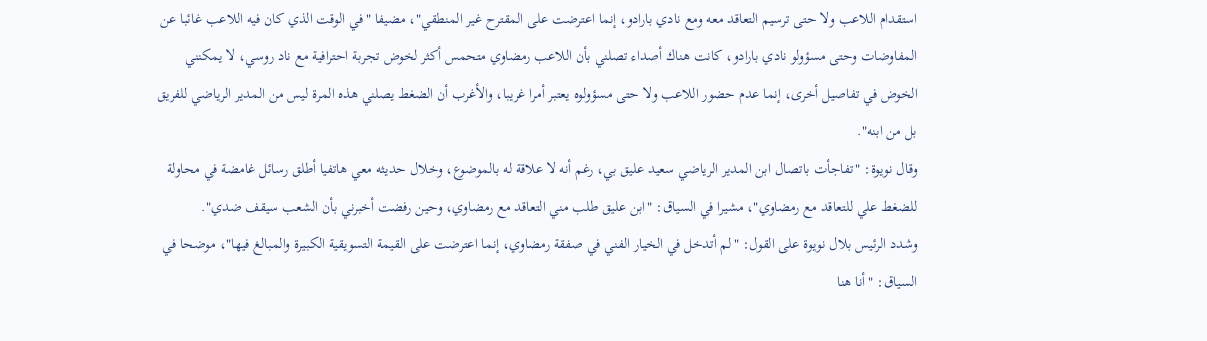استقدام اللاعب ولا حتى ترسيم التعاقد معه ومع نادي بارادو، إنما اعترضت على المقترح غير المنطقي"، مضيفا "في الوقت الذي كان فيه اللاعب غائبا عن المفاوضات وحتى مسؤولو نادي بارادو، كانت هناك أصداء تصلني بأن اللاعب رمضاوي متحمس أكثر لخوض تجربة احترافية مع ناد روسي، لا يمكنني الخوض في تفاصيل أخرى، إنما عدم حضور اللاعب ولا حتى مسؤولوه يعتبر أمرا غريبا، والأغرب أن الضغط يصلني هذه المرة ليس من المدير الرياضي للفريق بل من ابنه".
وقال نويوة: "تفاجأت باتصال ابن المدير الرياضي سعيد عليق بي، رغم أنه لا علاقة له بالموضوع، وخلال حديثه معي هاتفيا أطلق رسائل غامضة في محاولة للضغط علي للتعاقد مع رمضاوي"، مشيرا في السياق: "ابن عليق طلب مني التعاقد مع رمضاوي، وحين رفضت أخبرني بأن الشعب سيقف ضدي".
وشدد الرئيس بلال نويوة على القول: "لم أتدخل في الخيار الفني في صفقة رمضاوي، إنما اعترضت على القيمة التسويقية الكبيرة والمبالغ فيها"، موضحا في السياق: "أنا هنا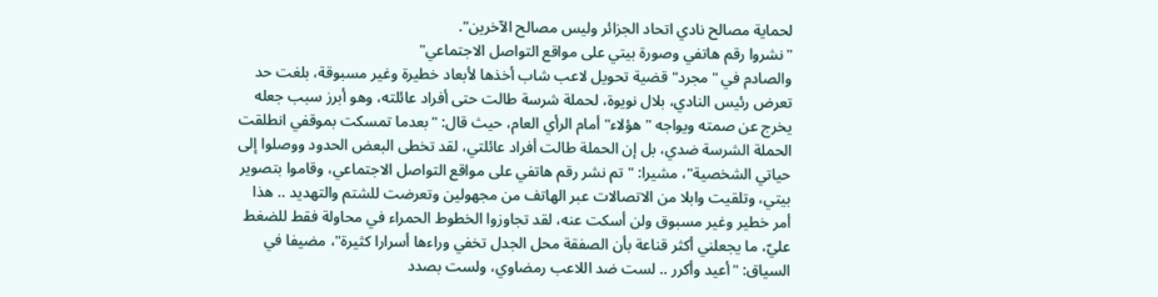لحماية مصالح نادي اتحاد الجزائر وليس مصالح الآخرين".
"نشروا رقم هاتفي وصورة بيتي على مواقع التواصل الاجتماعي"
والصادم في "مجرد" قضية تحويل لاعب شاب أخذها لأبعاد خطيرة وغير مسبوقة، بلغت حد تعرض رئيس النادي، بلال نويوة، لحملة شرسة طالت حتى أفراد عائلته، وهو أبرز سبب جعله يخرج عن صمته ويواجه "هؤلاء" أمام الرأي العام، حيث قال: "بعدما تمسكت بموقفي انطلقت الحملة الشرسة ضدي، بل إن الحملة طالت أفراد عائلتي، لقد تخطى البعض الحدود ووصلوا إلى حياتي الشخصية"، مشيرا: "تم نشر رقم هاتفي على مواقع التواصل الاجتماعي، وقاموا بتصوير بيتي، وتلقيت وابلا من الاتصالات عبر الهاتف من مجهولين وتعرضت للشتم والتهديد .. هذا أمر خطير وغير مسبوق ولن أسكت عنه، لقد تجاوزوا الخطوط الحمراء في محاولة فقط للضغط عليّ، ما يجعلني أكثر قناعة بأن الصفقة محل الجدل تخفي وراءها أسرارا كثيرة"، مضيفا في السياق: "أعيد وأكرر .. لست ضد اللاعب رمضاوي، ولست بصدد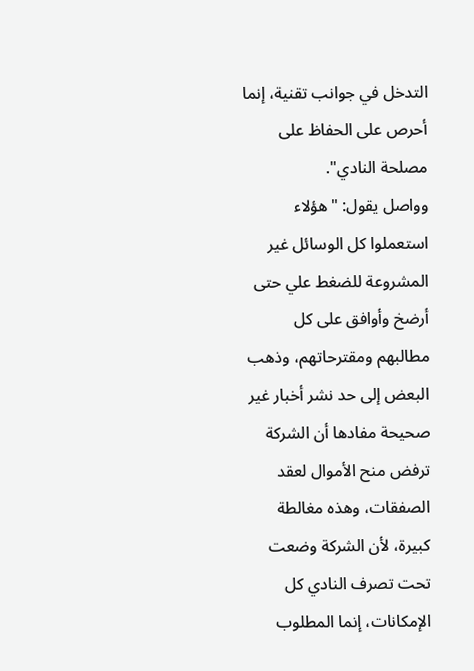التدخل في جوانب تقنية، إنما أحرص على الحفاظ على مصلحة النادي".
وواصل يقول: "هؤلاء استعملوا كل الوسائل غير المشروعة للضغط علي حتى أرضخ وأوافق على كل مطالبهم ومقترحاتهم، وذهب البعض إلى حد نشر أخبار غير صحيحة مفادها أن الشركة ترفض منح الأموال لعقد الصفقات، وهذه مغالطة كبيرة، لأن الشركة وضعت تحت تصرف النادي كل الإمكانات، إنما المطلوب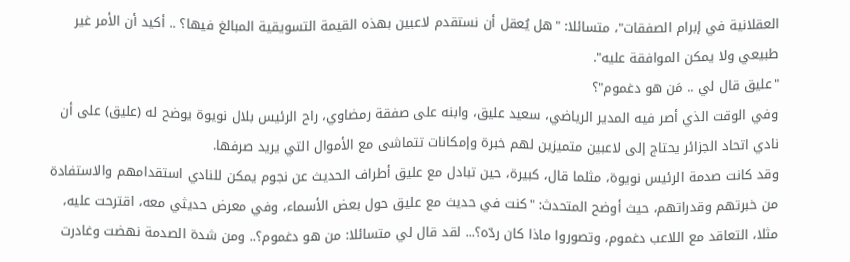العقلانية في إبرام الصفقات"، متسائلا: "هل يُعقل أن نستقدم لاعبين بهذه القيمة التسويقية المبالغ فيها؟ .. أكيد أن الأمر غير طبيعي ولا يمكن الموافقة عليه".
"عليق قال لي .. مَن هو دغموم"؟
وفي الوقت الذي أصر فيه المدير الرياضي، سعيد عليق، وابنه على صفقة رمضاوي، راح الرئيس بلال نويوة يوضح له (عليق) على أن نادي اتحاد الجزائر يحتاج إلى لاعبين متميزين لهم خبرة وإمكانات تتماشى مع الأموال التي يريد صرفها.
وقد كانت صدمة الرئيس نويوة، مثلما قال، كبيرة، حين تبادل مع عليق أطراف الحديث عن نجوم يمكن للنادي استقدامهم والاستفادة من خبرتهم وقدراتهم، حيث أوضح المتحدث: "كنت في حديث مع عليق حول بعض الأسماء، وفي معرض حديثي معه، اقترحت عليه، مثلا، التعاقد مع اللاعب دغموم، وتصوروا ماذا كان ردّه؟... لقد قال لي متسائلا: من هو دغموم؟.. ومن شدة الصدمة نهضت وغادرت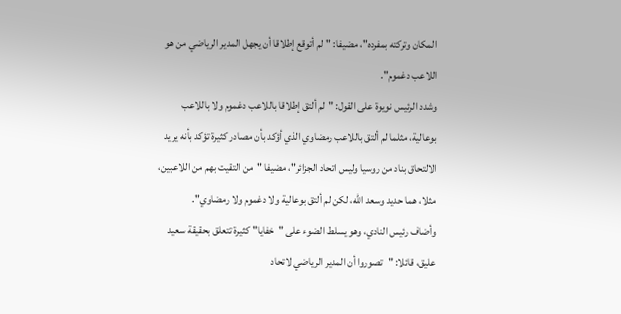المكان وتركته بمفرده"، مضيفا: "لم أتوقع إطلاقا أن يجهل المدير الرياضي من هو اللاعب دغموم".
وشدد الرئيس نويوة على القول: "لم ألتق إطلاقا باللاعب دغموم ولا باللاعب بوعالية، مثلما لم ألتق باللاعب رمضاوي الذي أؤكد بأن مصادر كثيرة تؤكد بأنه يريد الالتحاق بناد من روسيا وليس اتحاد الجزائر"، مضيفا "من التقيت بهم من اللاعبين، مثلا، هما حديد وسعد الله، لكن لم ألتق بوعالية ولا دغموم ولا رمضاوي".
وأضاف رئيس النادي، وهو يسلط الضوء على "خفايا" كثيرة تتعلق بحقيقة سعيد عليق، قائلا: "تصوروا أن المدير الرياضي لاتحاد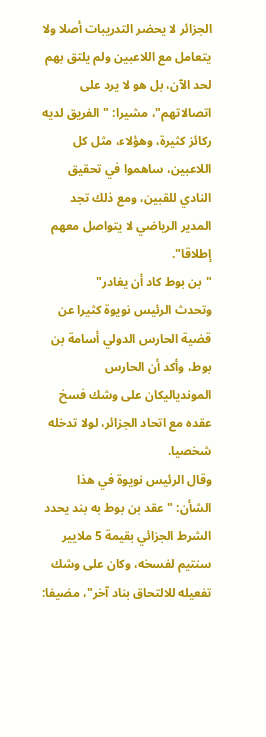الجزائر لا يحضر التدريبات أصلا ولا يتعامل مع اللاعبين ولم يلتق بهم لحد الآن، بل هو لا يرد على اتصالاتهم"، مشيرا: "الفريق لديه ركائز كثيرة، وهؤلاء، مثل كل اللاعبين، ساهموا في تحقيق النادي للقبين، ومع ذلك تجد المدير الرياضي لا يتواصل معهم إطلاقا".
"بن بوط كاد أن يغادر"
وتحدث الرئيس نويوة كثيرا عن قضية الحارس الدولي أسامة بن بوط، وأكد أن الحارس الموندياليكان على وشك فسخ عقده مع اتحاد الجزائر، لولا تدخله شخصيا.
وقال الرئيس نويوة في هذا الشأن: "عقد بن بوط به بند يحدد الشرط الجزائي بقيمة 5 ملايير سنتيم لفسخه، وكان على وشك تفعيله للالتحاق بناد آخر"، مضيفا: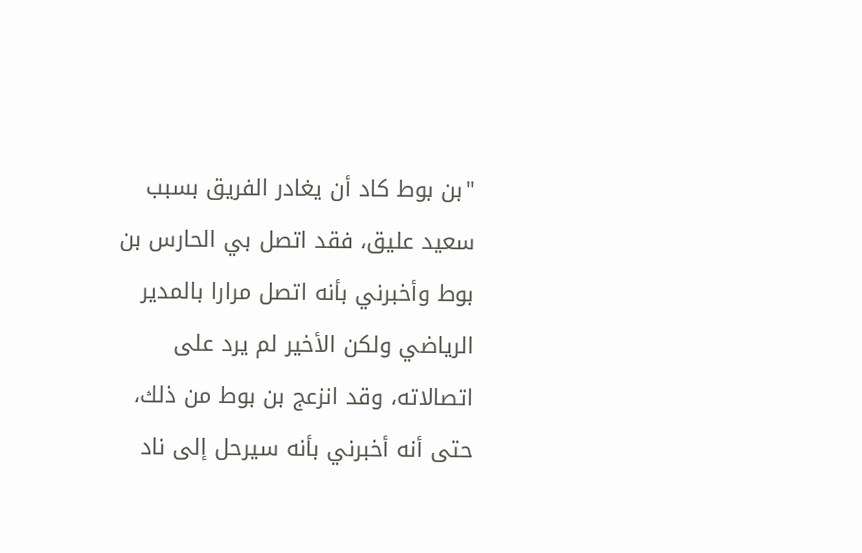"بن بوط كاد أن يغادر الفريق بسبب سعيد عليق، فقد اتصل بي الحارس بن بوط وأخبرني بأنه اتصل مرارا بالمدير الرياضي ولكن الأخير لم يرد على اتصالاته، وقد انزعج بن بوط من ذلك، حتى أنه أخبرني بأنه سيرحل إلى ناد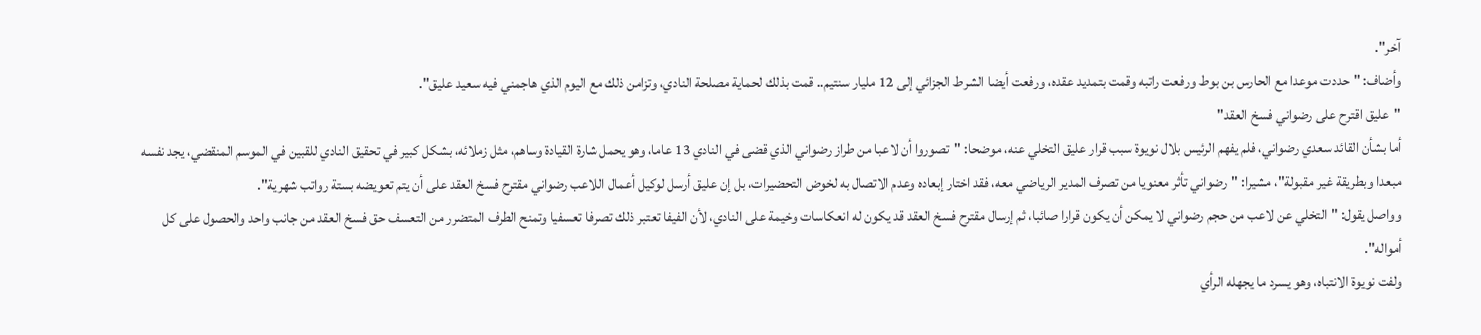آخر".
وأضاف: "حددت موعدا مع الحارس بن بوط ورفعت راتبه وقمت بتمديد عقده، ورفعت أيضا الشرط الجزائي إلى 12 مليار سنتيم.. قمت بذلك لحماية مصلحة النادي، وتزامن ذلك مع اليوم الذي هاجمني فيه سعيد عليق".
"عليق اقترح على رضواني فسخ العقد"
أما بشأن القائد سعدي رضواني، فلم يفهم الرئيس بلال نويوة سبب قرار عليق التخلي عنه، موضحا: "تصوروا أن لاعبا من طراز رضواني الذي قضى في النادي 13 عاما، وهو يحمل شارة القيادة وساهم، مثل زملائه، بشكل كبير في تحقيق النادي للقبين في الموسم المنقضي، يجد نفسه مبعدا وبطريقة غير مقبولة"، مشيرا: "رضواني تأثر معنويا من تصرف المدير الرياضي معه، فقد اختار إبعاده وعدم الاتصال به لخوض التحضيرات، بل إن عليق أرسل لوكيل أعمال اللاعب رضواني مقترح فسخ العقد على أن يتم تعويضه بستة رواتب شهرية".
وواصل يقول: "التخلي عن لاعب من حجم رضواني لا يمكن أن يكون قرارا صائبا، ثم إرسال مقترح فسخ العقد قد يكون له انعكاسات وخيمة على النادي، لأن الفيفا تعتبر ذلك تصرفا تعسفيا وتمنح الطرف المتضرر من التعسف حق فسخ العقد من جانب واحد والحصول على كل أمواله".
ولفت نويوة الانتباه، وهو يسرد ما يجهله الرأي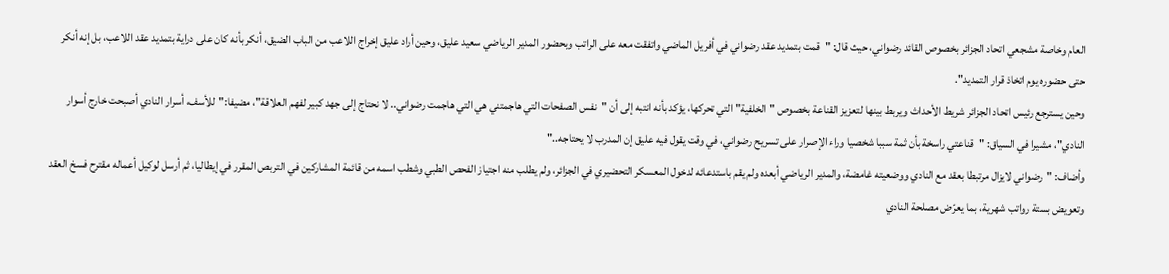العام وخاصة مشجعي اتحاد الجزائر بخصوص القائد رضواني، حيث قال: "قمت بتمديد عقد رضواني في أفريل الماضي واتفقت معه على الراتب وبحضور المدير الرياضي سعيد عليق، وحين أراد عليق إخراج اللاعب من الباب الضيق، أنكر بأنه كان على دراية بتمديد عقد اللاعب، بل إنه أنكر حتى حضوره يوم اتخاذ قرار التمديد".
وحين يسترجع رئيس اتحاد الجزائر شريط الأحداث ويربط بينها لتعزيز القناعة بخصوص "الخلفية" التي تحركها، يؤكد بأنه انتبه إلى أن "نفس الصفحات التي هاجمتني هي التي هاجمت رضواني.. لا نحتاج إلى جهد كبير لفهم العلاقة"، مضيفا:"للأسف، أسرار النادي أصبحت خارج أسوار النادي"، مشيرا في السياق: "قناعتي راسخة بأن ثمة سببا شخصيا وراء الإصرار على تسريح رضواني، في وقت يقول فيه عليق إن المدرب لا يحتاجه.."
وأضاف: "رضواني لايزال مرتبطا بعقد مع النادي ووضعيته غامضة، والمدير الرياضي أبعده ولم يقم باستدعائه لدخول المعسكر التحضيري في الجزائر، ولم يطلب منه اجتياز الفحص الطبي وشطب اسمه من قائمة المشاركين في التربص المقرر في إيطاليا، ثم أرسل لوكيل أعماله مقترح فسخ العقد وتعويض بستة رواتب شهرية، بما يعرّض مصلحة النادي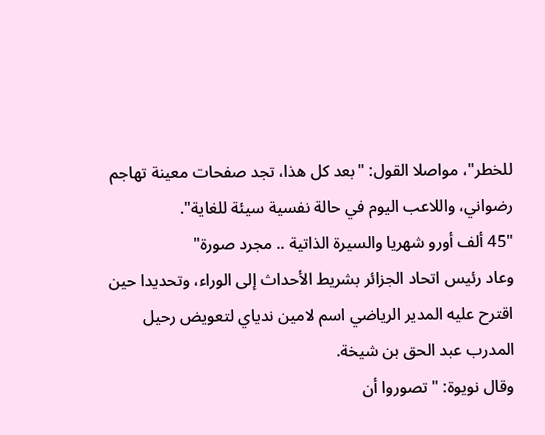للخطر"، مواصلا القول: "بعد كل هذا، تجد صفحات معينة تهاجم رضواني، واللاعب اليوم في حالة نفسية سيئة للغاية".
"45 ألف أورو شهريا والسيرة الذاتية .. مجرد صورة"
وعاد رئيس اتحاد الجزائر بشريط الأحداث إلى الوراء، وتحديدا حين اقترح عليه المدير الرياضي اسم لامين ندياي لتعويض رحيل المدرب عبد الحق بن شيخة.
وقال نويوة: "تصوروا أن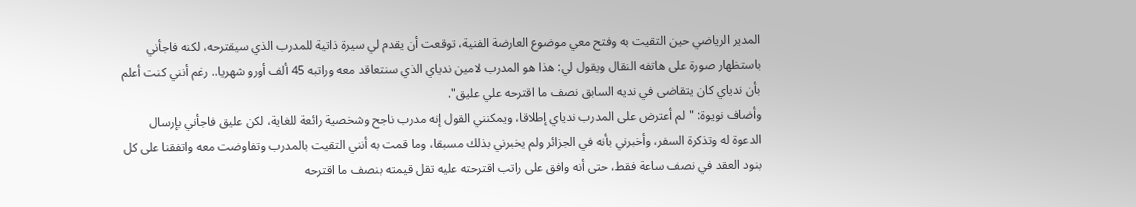المدير الرياضي حين التقيت به وفتح معي موضوع العارضة الفنية، توقعت أن يقدم لي سيرة ذاتية للمدرب الذي سيقترحه، لكنه فاجأني باستظهار صورة على هاتفه النقال ويقول لي: هذا هو المدرب لامين ندياي الذي سنتعاقد معه وراتبه 45 ألف أورو شهريا.. رغم أنني كنت أعلم بأن ندياي كان يتقاضى في نديه السابق نصف ما اقترحه علي عليق".
وأضاف نويوة: "لم أعترض على المدرب ندياي إطلاقا، ويمكنني القول إنه مدرب ناجح وشخصية رائعة للغاية، لكن عليق فاجأني بإرسال الدعوة له وتذكرة السفر، وأخبرني بأنه في الجزائر ولم يخبرني بذلك مسبقا، وما قمت به أنني التقيت بالمدرب وتفاوضت معه واتفقنا على كل بنود العقد في نصف ساعة فقط، حتى أنه وافق على راتب اقترحته عليه تقل قيمته بنصف ما اقترحه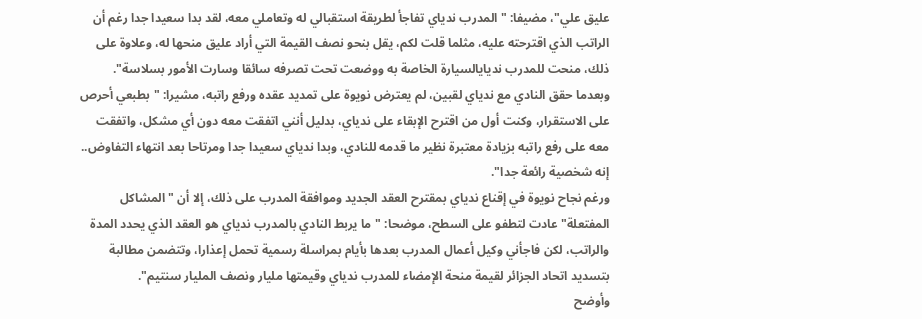عليق علي"، مضيفا: "المدرب ندياي تفاجأ لطريقة استقبالي له وتعاملي معه، لقد بدا سعيدا جدا رغم أن الراتب الذي اقترحته عليه، مثلما قلت لكم، يقل بنحو نصف القيمة التي أراد عليق منحها له، وعلاوة على ذلك، منحت للمدرب نديايالسيارة الخاصة به ووضعت تحت تصرفه سائقا وسارت الأمور بسلاسة".
وبعدما حقق النادي مع ندياي لقبين، لم يعترض نويوة على تمديد عقده ورفع راتبه، مشيرا: "بطبعي أحرص على الاستقرار، وكنت أول من اقترح الإبقاء على ندياي، بدليل أنني اتفقت معه دون أي مشكل، واتفقت معه على رفع راتبه بزيادة معتبرة نظير ما قدمه للنادي، وبدا ندياي سعيدا جدا ومرتاحا بعد انتهاء التفاوض.. إنه شخصية رائعة جدا".
ورغم نجاح نويوة في إقناع ندياي بمقترح العقد الجديد وموافقة المدرب على ذلك، إلا أن "المشاكل المفتعلة" عادت لتطفو على السطح، موضحا: "ما يربط النادي بالمدرب ندياي هو العقد الذي يحدد المدة والراتب، لكن فاجأني وكيل أعمال المدرب بعدها بأيام بمراسلة رسمية تحمل إعذارا، وتتضمن مطالبة بتسديد اتحاد الجزائر لقيمة منحة الإمضاء للمدرب ندياي وقيمتها مليار ونصف المليار سنتيم".
وأوضح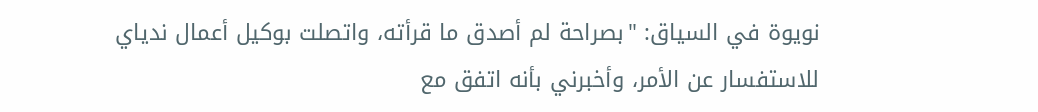نويوة في السياق: "بصراحة لم أصدق ما قرأته، واتصلت بوكيل أعمال ندياي للاستفسار عن الأمر، وأخبرني بأنه اتفق مع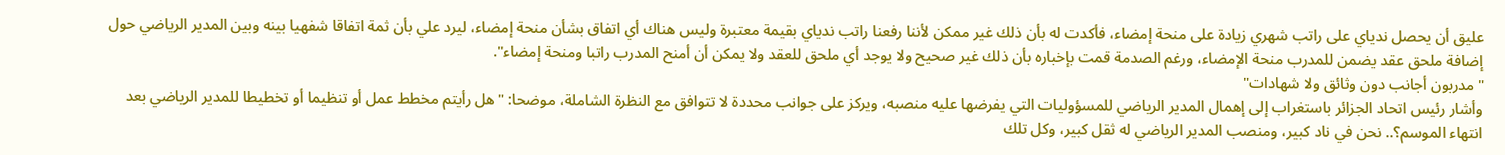عليق أن يحصل ندياي على راتب شهري زيادة على منحة إمضاء، فأكدت له بأن ذلك غير ممكن لأننا رفعنا راتب ندياي بقيمة معتبرة وليس هناك أي اتفاق بشأن منحة إمضاء، ليرد علي بأن ثمة اتفاقا شفهيا بينه وبين المدير الرياضي حول إضافة ملحق عقد يضمن للمدرب منحة الإمضاء، ورغم الصدمة قمت بإخباره بأن ذلك غير صحيح ولا يوجد أي ملحق للعقد ولا يمكن أن أمنح المدرب راتبا ومنحة إمضاء".
"مدربون أجانب دون وثائق ولا شهادات"
وأشار رئيس اتحاد الجزائر باستغراب إلى إهمال المدير الرياضي للمسؤوليات التي يفرضها عليه منصبه، ويركز على جوانب محددة لا تتوافق مع النظرة الشاملة، موضحا: "هل رأيتم مخطط عمل أو تنظيما أو تخطيطا للمدير الرياضي بعد انتهاء الموسم؟.. نحن في ناد كبير، ومنصب المدير الرياضي له ثقل كبير، وكل تلك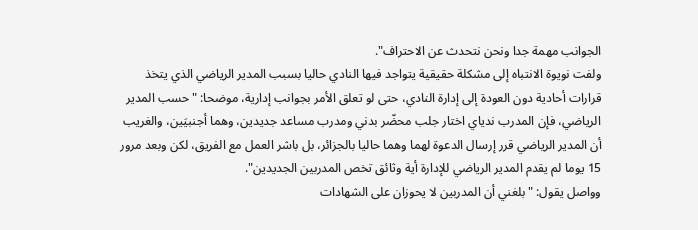الجوانب مهمة جدا ونحن نتحدث عن الاحتراف".
ولفت نويوة الانتباه إلى مشكلة حقيقية يتواجد فيها النادي حاليا بسبب المدير الرياضي الذي يتخذ قرارات أحادية دون العودة إلى إدارة النادي، حتى لو تعلق الأمر بجوانب إدارية، موضحا: "حسب المدير الرياضي، فإن المدرب ندياي اختار جلب محضّر بدني ومدرب مساعد جديدين، وهما أجنبيَين، والغريب أن المدير الرياضي قرر إرسال الدعوة لهما وهما حاليا بالجزائر، بل باشر العمل مع الفريق، لكن وبعد مرور 15 يوما لم يقدم المدير الرياضي للإدارة أية وثائق تخص المدربين الجديدين".
وواصل يقول: "بلغني أن المدربين لا يحوزان على الشهادات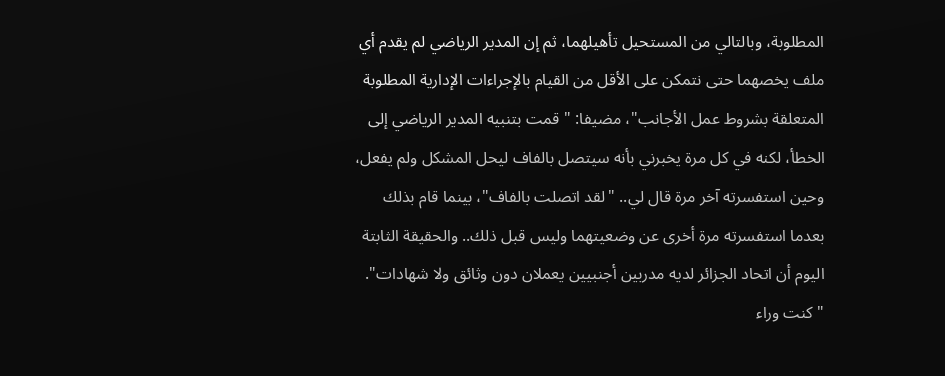المطلوبة، وبالتالي من المستحيل تأهيلهما، ثم إن المدير الرياضي لم يقدم أي ملف يخصهما حتى نتمكن على الأقل من القيام بالإجراءات الإدارية المطلوبة المتعلقة بشروط عمل الأجانب"، مضيفا: "قمت بتنبيه المدير الرياضي إلى الخطأ، لكنه في كل مرة يخبرني بأنه سيتصل بالفاف ليحل المشكل ولم يفعل، وحين استفسرته آخر مرة قال لي.. "لقد اتصلت بالفاف"، بينما قام بذلك بعدما استفسرته مرة أخرى عن وضعيتهما وليس قبل ذلك.. والحقيقة الثابتة اليوم أن اتحاد الجزائر لديه مدربين أجنبيين يعملان دون وثائق ولا شهادات".
"كنت وراء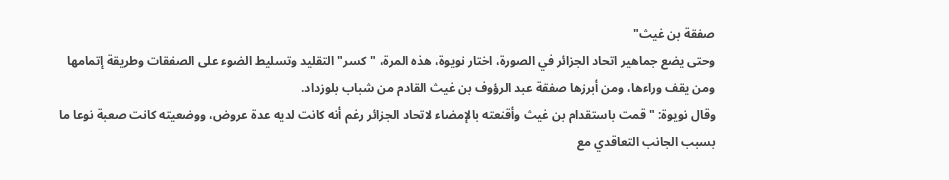صفقة بن غيث"
وحتى يضع جماهير اتحاد الجزائر في الصورة، اختار نويوة، هذه المرة، "كسر" التقليد وتسليط الضوء على الصفقات وطريقة إتمامها ومن يقف وراءها، ومن أبرزها صفقة عبد الرؤوف بن غيث القادم من شباب بلوزداد.
وقال نويوة: "قمت باستقدام بن غيث وأقنعته بالإمضاء لاتحاد الجزائر رغم أنه كانت لديه عدة عروض، ووضعيته كانت صعبة نوعا ما بسبب الجانب التعاقدي مع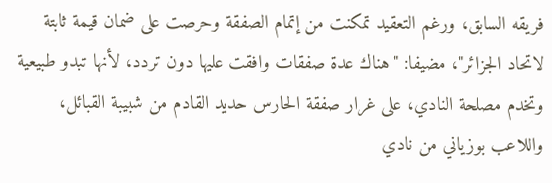فريقه السابق، ورغم التعقيد تمكنت من إتمام الصفقة وحرصت على ضمان قيمة ثابتة لاتحاد الجزائر"، مضيفا: "هناك عدة صفقات وافقت عليها دون تردد، لأنها تبدو طبيعية وتخدم مصلحة النادي، على غرار صفقة الحارس حديد القادم من شبيبة القبائل، واللاعب بوزياني من نادي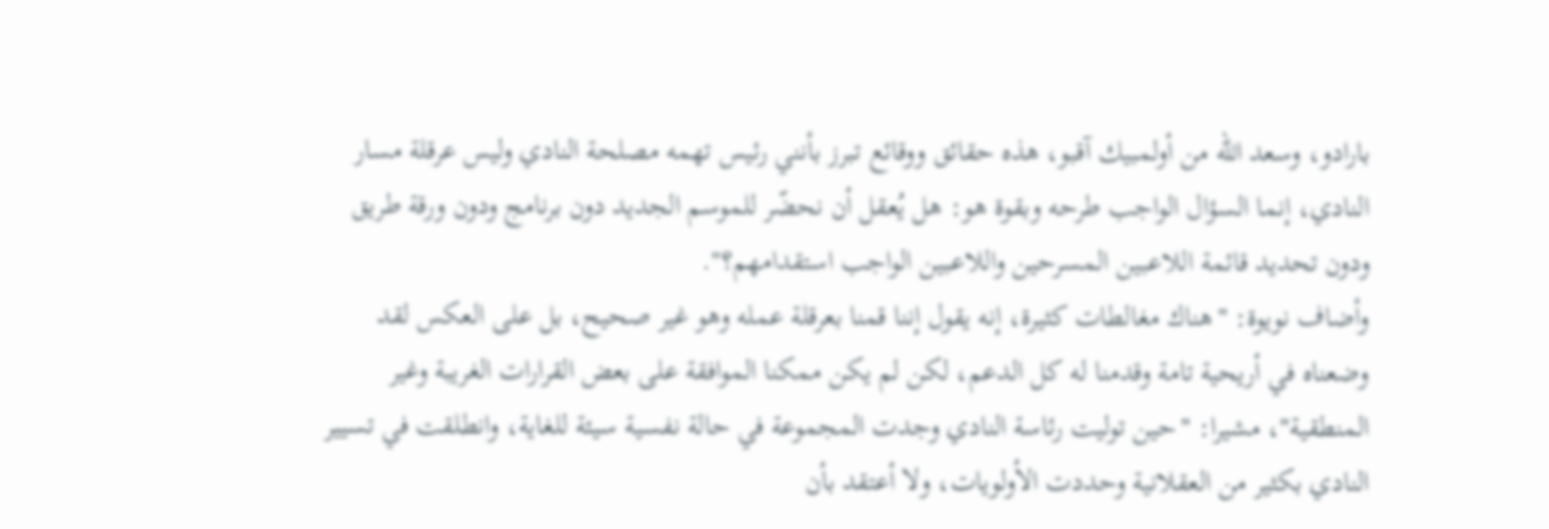بارادو، وسعد الله من أولمبيك آقبو، هذه حقائق ووقائع تبرز بأنني رئيس تهمه مصلحة النادي وليس عرقلة مسار النادي، إنما السؤال الواجب طرحه وبقوة هو: هل يُعقل أن نحضّر للموسم الجديد دون برنامج ودون ورقة طريق ودون تحديد قائمة اللاعبين المسرحين واللاعبين الواجب استقدامهم؟".
وأضاف نويوة: "هناك مغالطات كثيرة، إنه يقول إننا قمنا بعرقلة عمله وهو غير صحيح، بل على العكس لقد وضعناه في أريحية تامة وقدمنا له كل الدعم، لكن لم يكن ممكنا الموافقة على بعض القرارات الغريبة وغير المنطقية"، مشيرا: "حين توليت رئاسة النادي وجدت المجموعة في حالة نفسية سيئة للغاية، وانطلقت في تسيير النادي بكثير من العقلانية وحددت الأولويات، ولا أعتقد بأن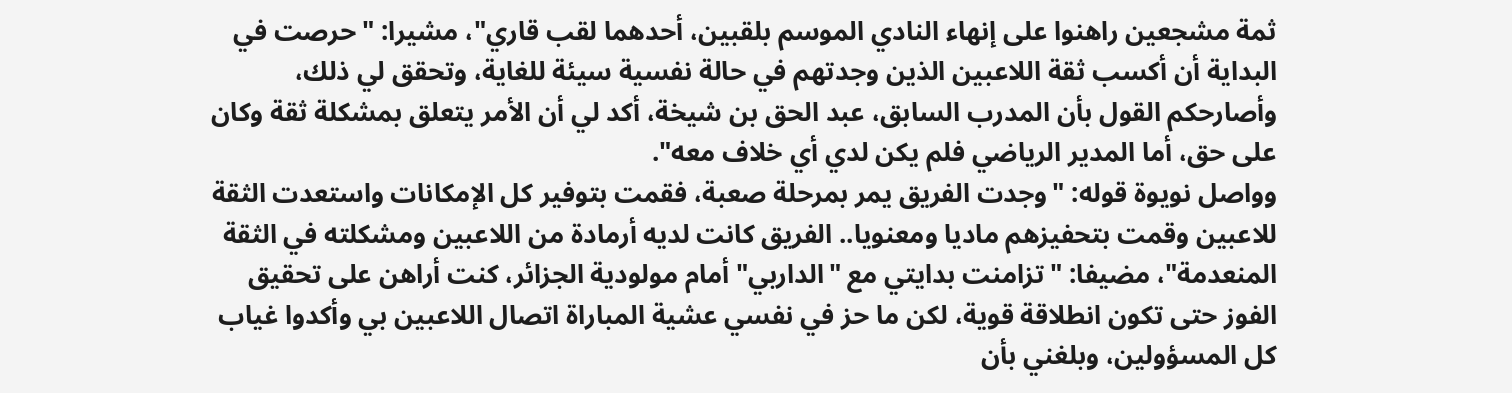ثمة مشجعين راهنوا على إنهاء النادي الموسم بلقبين، أحدهما لقب قاري"، مشيرا: "حرصت في البداية أن أكسب ثقة اللاعبين الذين وجدتهم في حالة نفسية سيئة للغاية، وتحقق لي ذلك، وأصارحكم القول بأن المدرب السابق، عبد الحق بن شيخة، أكد لي أن الأمر يتعلق بمشكلة ثقة وكان على حق، أما المدير الرياضي فلم يكن لدي أي خلاف معه".
وواصل نويوة قوله: "وجدت الفريق يمر بمرحلة صعبة، فقمت بتوفير كل الإمكانات واستعدت الثقة للاعبين وقمت بتحفيزهم ماديا ومعنويا.. الفريق كانت لديه أرمادة من اللاعبين ومشكلته في الثقة المنعدمة"، مضيفا: "تزامنت بدايتي مع "الداربي" أمام مولودية الجزائر، كنت أراهن على تحقيق الفوز حتى تكون انطلاقة قوية، لكن ما حز في نفسي عشية المباراة اتصال اللاعبين بي وأكدوا غياب كل المسؤولين، وبلغني بأن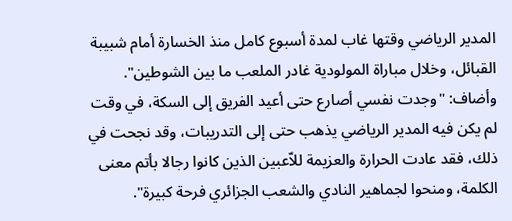المدير الرياضي وقتها غاب لمدة أسبوع كامل منذ الخسارة أمام شبيبة القبائل، وخلال مباراة المولودية غادر الملعب ما بين الشوطين".
وأضاف: "وجدت نفسي أصارع حتى أعيد الفريق إلى السكة، في وقت لم يكن فيه المدير الرياضي يذهب حتى إلى التدريبات، وقد نجحت في ذلك، فقد عادت الحرارة والعزيمة للاّعبين الذين كانوا رجالا بأتم معنى الكلمة، ومنحوا لجماهير النادي والشعب الجزائري فرحة كبيرة".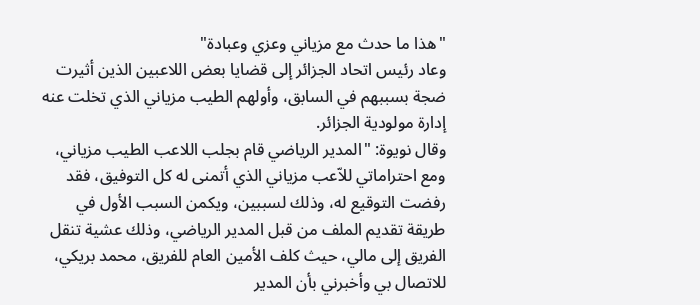"هذا ما حدث مع مزياني وعزي وعبادة"
وعاد رئيس اتحاد الجزائر إلى قضايا بعض اللاعبين الذين أثيرت ضجة بسببهم في السابق، وأولهم الطيب مزياني الذي تخلت عنه إدارة مولودية الجزائر.
وقال نويوة: "المدير الرياضي قام بجلب اللاعب الطيب مزياني، ومع احتراماتي للاّعب مزياني الذي أتمنى له كل التوفيق، فقد رفضت التوقيع له، وذلك لسببين، ويكمن السبب الأول في طريقة تقديم الملف من قبل المدير الرياضي، وذلك عشية تنقل الفريق إلى مالي، حيث كلف الأمين العام للفريق، محمد بريكي، للاتصال بي وأخبرني بأن المدير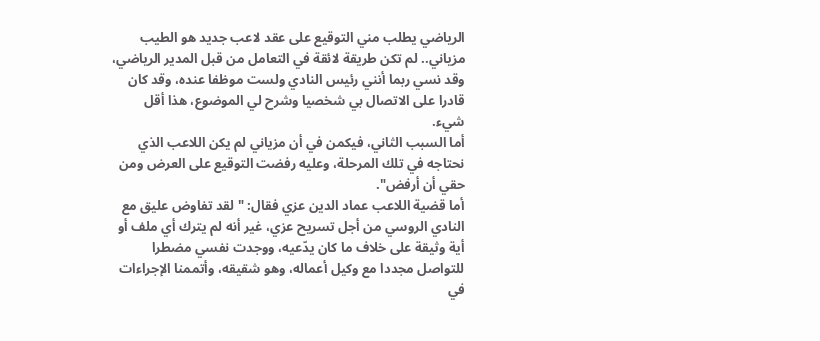الرياضي يطلب مني التوقيع على عقد لاعب جديد هو الطيب مزياني.. لم تكن طريقة لائقة في التعامل من قبل المدير الرياضي، وقد نسي ربما أنني رئيس النادي ولست موظفا عنده، وقد كان قادرا على الاتصال بي شخصيا وشرح لي الموضوع، هذا أقل شيء.
أما السبب الثاني، فيكمن في أن مزياني لم يكن اللاعب الذي نحتاجه في تلك المرحلة، وعليه رفضت التوقيع على العرض ومن حقي أن أرفض".
أما قضية اللاعب عماد الدين عزي فقال: "لقد تفاوض عليق مع النادي الروسي من أجل تسريح عزي، غير أنه لم يترك أي ملف أو أية وثيقة على خلاف ما كان يدّعيه، ووجدت نفسي مضطرا للتواصل مجددا مع وكيل أعماله، وهو شقيقه، وأتممنا الإجراءات في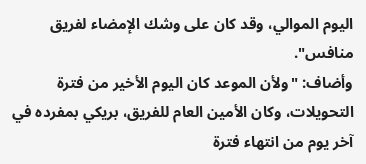اليوم الموالي، وقد كان على وشك الإمضاء لفريق منافس".
وأضاف: "ولأن الموعد كان اليوم الأخير من فترة التحويلات، وكان الأمين العام للفريق، بريكي بمفرده في آخر يوم من انتهاء فترة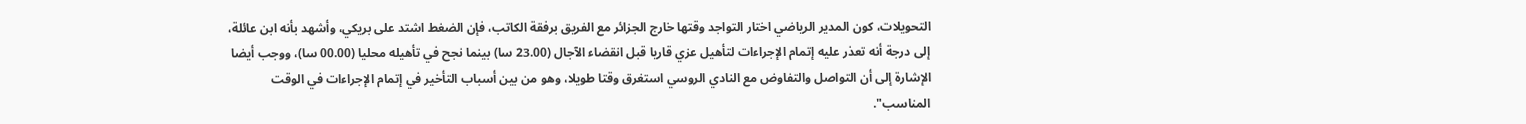التحويلات، كون المدير الرياضي اختار التواجد وقتها خارج الجزائر مع الفريق برفقة الكاتب، فإن الضغط اشتد على بريكي، وأشهد بأنه ابن عائلة، إلى درجة أنه تعذر عليه إتمام الإجراءات لتأهيل عزي قاريا قبل انقضاء الآجال (23.00 سا) بينما نجح في تأهيله محليا (00.00 سا)، ووجب أيضا الإشارة إلى أن التواصل والتفاوض مع النادي الروسي استغرق وقتا طويلا، وهو من بين أسباب التأخير في إتمام الإجراءات في الوقت المناسب".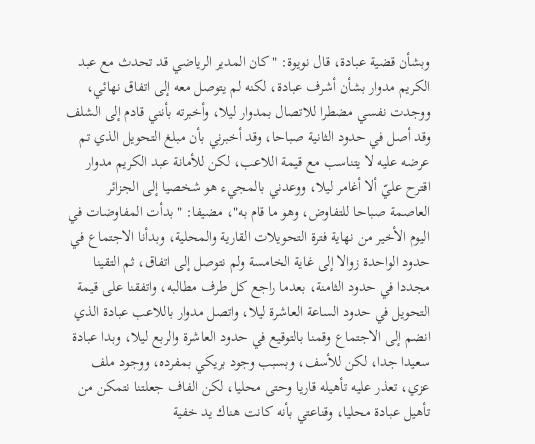وبشأن قضية عبادة، قال نويوة: "كان المدير الرياضي قد تحدث مع عبد الكريم مدوار بشأن أشرف عبادة، لكنه لم يتوصل معه إلى اتفاق نهائي، ووجدت نفسي مضطرا للاتصال بمدوار ليلا، وأخبرته بأنني قادم إلى الشلف وقد أصل في حدود الثانية صباحا، وقد أخبرني بأن مبلغ التحويل الذي تم عرضه عليه لا يتناسب مع قيمة اللاعب، لكن للأمانة عبد الكريم مدوار اقترح عليّ ألا أغامر ليلا، ووعدني بالمجيء هو شخصيا إلى الجزائر العاصمة صباحا للتفاوض، وهو ما قام به"، مضيفا: "بدأت المفاوضات في اليوم الأخير من نهاية فترة التحويلات القارية والمحلية، وبدأنا الاجتماع في حدود الواحدة زوالا إلى غاية الخامسة ولم نتوصل إلى اتفاق، ثم التقينا مجددا في حدود الثامنة، بعدما راجع كل طرف مطالبه، واتفقنا على قيمة التحويل في حدود الساعة العاشرة ليلا، واتصل مدوار باللاعب عبادة الذي انضم إلى الاجتماع وقمنا بالتوقيع في حدود العاشرة والربع ليلا، وبدا عبادة سعيدا جدا، لكن للأسف، وبسبب وجود بريكي بمفرده، ووجود ملف عزي، تعذر عليه تأهيله قاريا وحتى محليا، لكن الفاف جعلتنا نتمكن من تأهيل عبادة محليا، وقناعتي بأنه كانت هناك يد خفية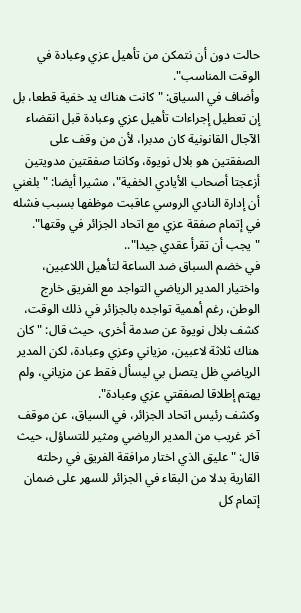حالت دون أن نتمكن من تأهيل عزي وعبادة في الوقت المناسب".
وأضاف في السياق: "كانت هناك يد خفية قطعا، بل إن تعطيل إجراءات تأهيل عزي وعبادة قبل انقضاء الآجال القانونية كان مدبرا، لأن من وقف على الصفقتين هو بلال نويوة، وكانتا صفقتين مدويتين أزعجتا أصحاب الأيادي الخفية"، مشيرا أيضا: "بلغني أن إدارة النادي الروسي عاقبت موظفها بسبب فشله في إتمام صفقة عزي مع اتحاد الجزائر في وقتها".
"يجب أن تقرأ عقدي جيدا"..
في خضم السباق ضد الساعة لتأهيل اللاعبين، واختيار المدير الرياضي التواجد مع الفريق خارج الوطن، رغم أهمية تواجده بالجزائر في ذلك الوقت، كشف بلال نويوة عن صدمة أخرى، حيث قال: "كان هناك ثلاثة لاعبين، مزياني وعزي وعبادة، لكن المدير الرياضي ظل يتصل بي ليسأل فقط عن مزياني، ولم يهتم إطلاقا لصفقتي عزي وعبادة".
وكشف رئيس اتحاد الجزائر، في السياق، عن موقف آخر غريب من المدير الرياضي ومثير للتساؤل، حيث قال: "عليق الذي اختار مرافقة الفريق في رحلته القارية بدلا من البقاء في الجزائر للسهر على ضمان إتمام كل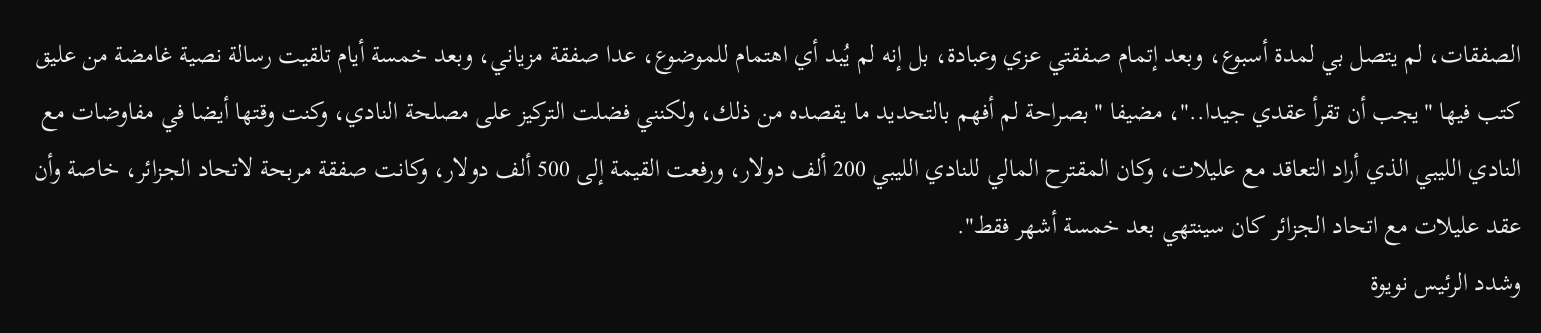الصفقات، لم يتصل بي لمدة أسبوع، وبعد إتمام صفقتي عزي وعبادة، بل إنه لم يُبد أي اهتمام للموضوع، عدا صفقة مزياني، وبعد خمسة أيام تلقيت رسالة نصية غامضة من عليق كتب فيها "يجب أن تقرأ عقدي جيدا.."، مضيفا "بصراحة لم أفهم بالتحديد ما يقصده من ذلك، ولكنني فضلت التركيز على مصلحة النادي، وكنت وقتها أيضا في مفاوضات مع النادي الليبي الذي أراد التعاقد مع عليلات، وكان المقترح المالي للنادي الليبي 200 ألف دولار، ورفعت القيمة إلى 500 ألف دولار، وكانت صفقة مربحة لاتحاد الجزائر، خاصة وأن عقد عليلات مع اتحاد الجزائر كان سينتهي بعد خمسة أشهر فقط".
وشدد الرئيس نويوة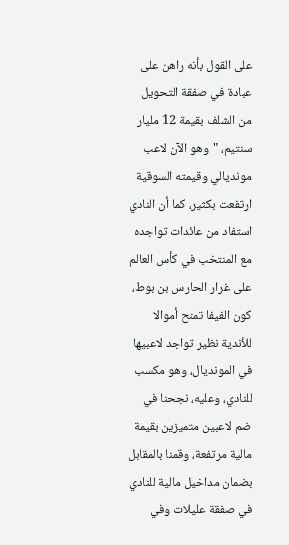على القول بأنه راهن على عبادة في صفقة التحويل من الشلف بقيمة 12 مليار سنتيم، "وهو الآن لاعب مونديالي وقيمته السوقية ارتفعت بكثير، كما أن النادي استفاد من عائدات تواجده مع المنتخب في كأس العالم على غرار الحارس بن بوط، كون الفيفا تمنح أموالا للأندية نظير تواجد لاعبيها في المونديال، وهو مكسب للنادي، وعليه، نجحنا في ضم لاعبين متميزين بقيمة مالية مرتفعة، وقمنا بالمقابل بضمان مداخيل مالية للنادي في صفقة عليلات وفي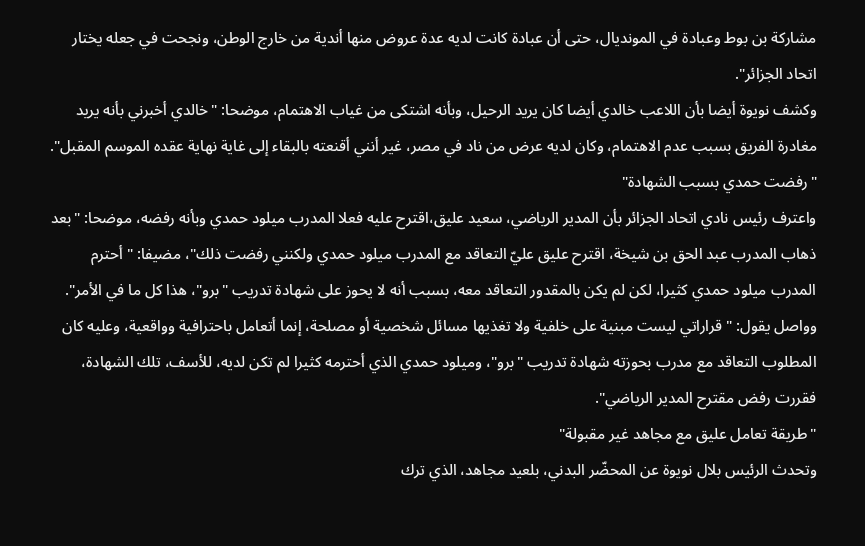مشاركة بن بوط وعبادة في المونديال، حتى أن عبادة كانت لديه عدة عروض منها أندية من خارج الوطن، ونجحت في جعله يختار اتحاد الجزائر".
وكشف نويوة أيضا بأن اللاعب خالدي أيضا كان يريد الرحيل، وبأنه اشتكى من غياب الاهتمام، موضحا: "خالدي أخبرني بأنه يريد مغادرة الفريق بسبب عدم الاهتمام، وكان لديه عرض من ناد في مصر، غير أنني أقنعته بالبقاء إلى غاية نهاية عقده الموسم المقبل".
"رفضت حمدي بسبب الشهادة"
واعترف رئيس نادي اتحاد الجزائر بأن المدير الرياضي، سعيد عليق،اقترح عليه فعلا المدرب ميلود حمدي وبأنه رفضه، موضحا: "بعد ذهاب المدرب عبد الحق بن شيخة، اقترح عليق عليّ التعاقد مع المدرب ميلود حمدي ولكنني رفضت ذلك"، مضيفا: "أحترم المدرب ميلود حمدي كثيرا، لكن لم يكن بالمقدور التعاقد معه، بسبب أنه لا يحوز على شهادة تدريب "برو"، هذا كل ما في الأمر".
وواصل يقول: "قراراتي ليست مبنية على خلفية ولا تغذيها مسائل شخصية أو مصلحة، إنما أتعامل باحترافية وواقعية، وعليه كان المطلوب التعاقد مع مدرب بحوزته شهادة تدريب "برو"، وميلود حمدي الذي أحترمه كثيرا لم تكن لديه، للأسف، تلك الشهادة، فقررت رفض مقترح المدير الرياضي".
"طريقة تعامل عليق مع مجاهد غير مقبولة"
وتحدث الرئيس بلال نويوة عن المحضّر البدني، بلعيد مجاهد، الذي ترك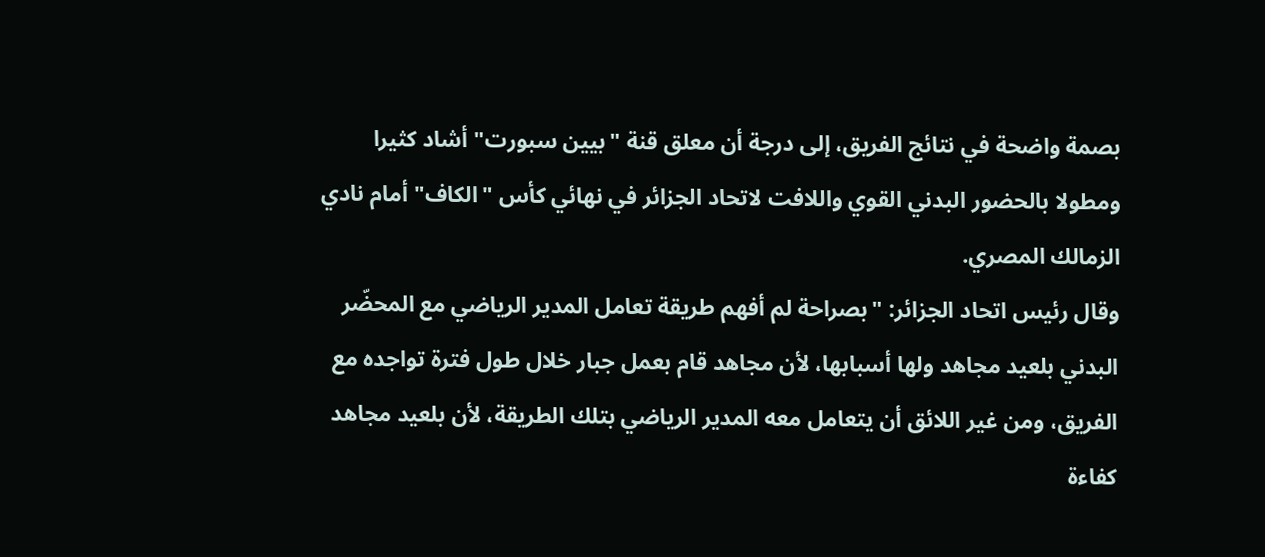بصمة واضحة في نتائج الفريق، إلى درجة أن معلق قنة "بيين سبورت" أشاد كثيرا ومطولا بالحضور البدني القوي واللافت لاتحاد الجزائر في نهائي كأس "الكاف" أمام نادي الزمالك المصري.
وقال رئيس اتحاد الجزائر: "بصراحة لم أفهم طريقة تعامل المدير الرياضي مع المحضّر البدني بلعيد مجاهد ولها أسبابها، لأن مجاهد قام بعمل جبار خلال طول فترة تواجده مع الفريق، ومن غير اللائق أن يتعامل معه المدير الرياضي بتلك الطريقة، لأن بلعيد مجاهد كفاءة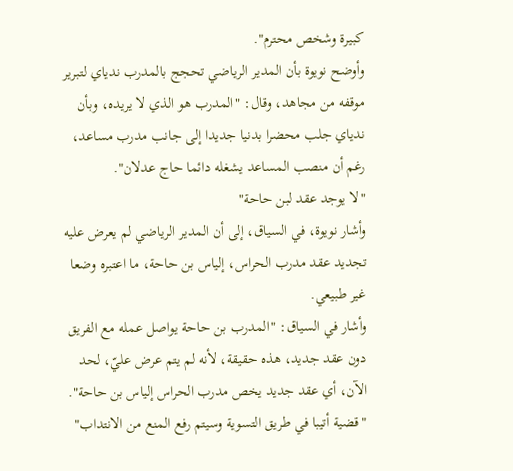كبيرة وشخص محترم".
وأوضح نويوة بأن المدير الرياضي تحجج بالمدرب ندياي لتبرير موقفه من مجاهد، وقال: "المدرب هو الذي لا يريده، وبأن ندياي جلب محضرا بدنيا جديدا إلى جانب مدرب مساعد، رغم أن منصب المساعد يشغله دائما حاج عدلان".
"لا يوجد عقد لبن حاحة"
وأشار نويوة، في السياق، إلى أن المدير الرياضي لم يعرض عليه تجديد عقد مدرب الحراس، إلياس بن حاحة، ما اعتبره وضعا غير طبيعي.
وأشار في السياق: "المدرب بن حاحة يواصل عمله مع الفريق دون عقد جديد، هذه حقيقة، لأنه لم يتم عرض عليّ، لحد الآن، أي عقد جديد يخص مدرب الحراس إلياس بن حاحة".
"قضية أتيبا في طريق التسوية وسيتم رفع المنع من الانتداب"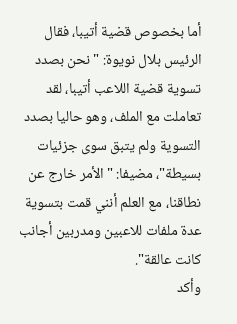أما بخصوص قضية أتيبا، فقال الرئيس بلال نويوة: "نحن بصدد تسوية قضية اللاعب أتيبا، لقد تعاملت مع الملف، وهو حاليا بصدد التسوية ولم يتبق سوى جزئيات بسيطة"، مضيفا: "الأمر خارج عن نطاقنا، مع العلم أنني قمت بتسوية عدة ملفات للاعبين ومدربين أجانب كانت عالقة".
وأكد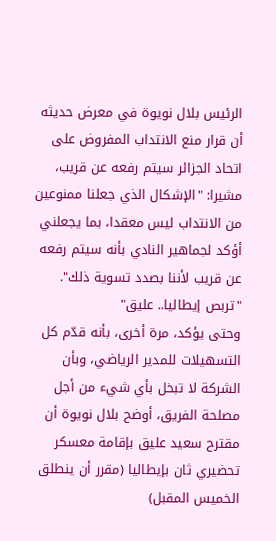الرئيس بلال نويوة في معرض حديثه أن قرار منع الانتداب المفروض على اتحاد الجزائر سيتم رفعه عن قريب، مشيرا: "الإشكال الذي جعلنا ممنوعين من الانتداب ليس معقدا، بما يجعلني أؤكد لجماهير النادي بأنه سيتم رفعه عن قريب لأننا بصدد تسوية ذلك".
"تربص إيطاليا.. عليق"
وحتى يؤكد، مرة أخرى، بأنه قدّم كل التسهيلات للمدير الرياضي، وبأن الشركة لا تبخل بأي شيء من أجل مصلحة الفريق، أوضح بلال نويوة أن مقترح سعيد عليق بإقامة معسكر تحضيري ثان بإيطاليا (مقرر أن ينطلق الخميس المقبل)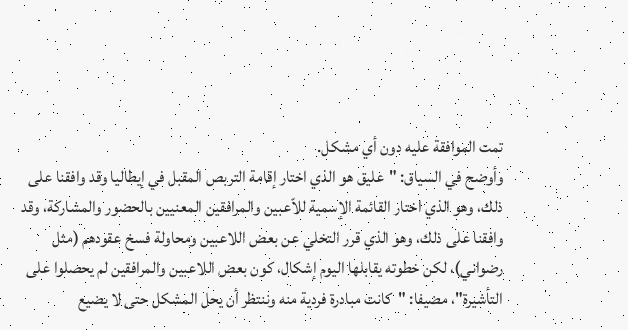تمت الموافقة عليه دون أي مشكل.
وأوضح في السياق: "عليق هو الذي اختار إقامة التربص المقبل في إيطاليا وقد وافقنا على ذلك، وهو الذي اختار القائمة الإسمية للاّعبين والمرافقين المعنيين بالحضور والمشاركة، وقد وافقنا على ذلك، وهو الذي قرر التخلي عن بعض اللاعبين ومحاولة فسخ عقودهم (مثل رضواني)، لكن خطوته يقابلها اليوم إشكال، كون بعض اللاعبين والمرافقين لم يحصلوا على التأشيرة"، مضيفا: "كانت مبادرة فردية منه وننتظر أن يحل المشكل حتى لا يضيع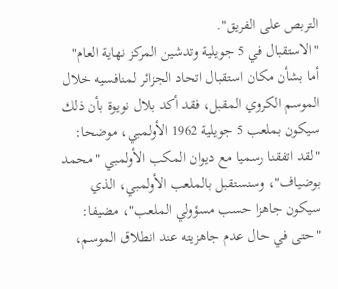التربص على الفريق".
"الاستقبال في 5 جويلية وتدشين المركز نهاية العام"
أما بشأن مكان استقبال اتحاد الجزائر لمنافسيه خلال الموسم الكروي المقبل، فقد أكد بلال نويوة بأن ذلك سيكون بملعب 5 جويلية 1962 الأولمبي، موضحا: "لقد اتفقنا رسميا مع ديوان المكب الأولمبي "محمد بوضياف"، وسنستقبل بالملعب الأولمبي، الذي سيكون جاهزا حسب مسؤولي الملعب"، مضيفا: "حتى في حال عدم جاهزيته عند انطلاق الموسم،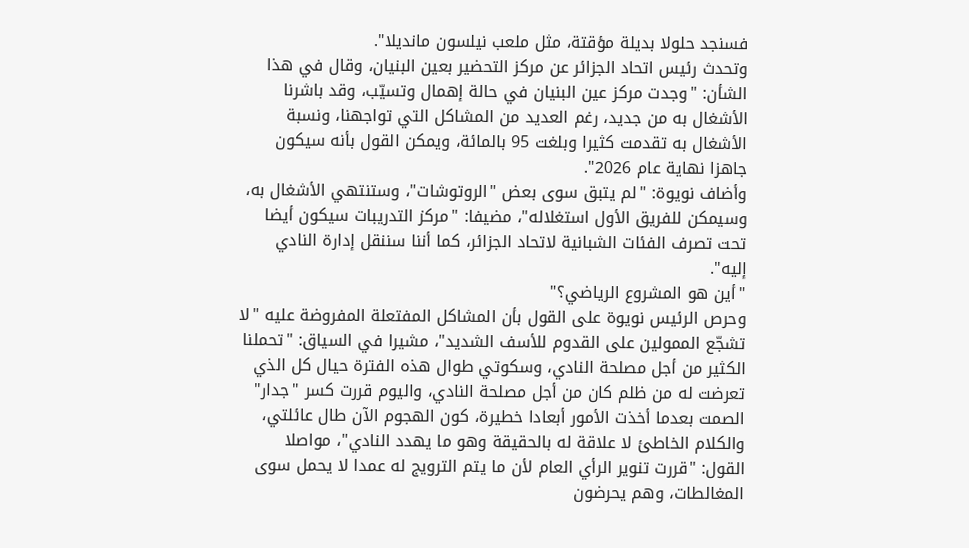فسنجد حلولا بديلة مؤقتة، مثل ملعب نيلسون مانديلا".
وتحدث رئيس اتحاد الجزائر عن مركز التحضير بعين البنيان، وقال في هذا الشأن: "وجدت مركز عين البنيان في حالة إهمال وتسيّب، وقد باشرنا الأشغال به من جديد، رغم العديد من المشاكل التي تواجهنا، ونسبة الأشغال به تقدمت كثيرا وبلغت 95 بالمائة، ويمكن القول بأنه سيكون جاهزا نهاية عام 2026".
وأضاف نويوة: "لم يتبق سوى بعض "الروتوشات"، وستنتهي الأشغال به، وسيمكن للفريق الأول استغلاله"، مضيفا: "مركز التدريبات سيكون أيضا تحت تصرف الفئات الشبانية لاتحاد الجزائر، كما أننا سننقل إدارة النادي إليه".
"أين هو المشروع الرياضي؟"
وحرص الرئيس نويوة على القول بأن المشاكل المفتعلة المفروضة عليه "لا تشجّع الممولين على القدوم للأسف الشديد"، مشيرا في السياق: "تحملنا الكثير من أجل مصلحة النادي، وسكوتي طوال هذه الفترة حيال كل الذي تعرضت له من ظلم كان من أجل مصلحة النادي، واليوم قررت كسر "جدار" الصمت بعدما أخذت الأمور أبعادا خطيرة، كون الهجوم الآن طال عائلتي، والكلام الخاطئ لا علاقة له بالحقيقة وهو ما يهدد النادي"، مواصلا القول: "قررت تنوير الرأي العام لأن ما يتم الترويج له عمدا لا يحمل سوى المغالطات، وهم يحرضون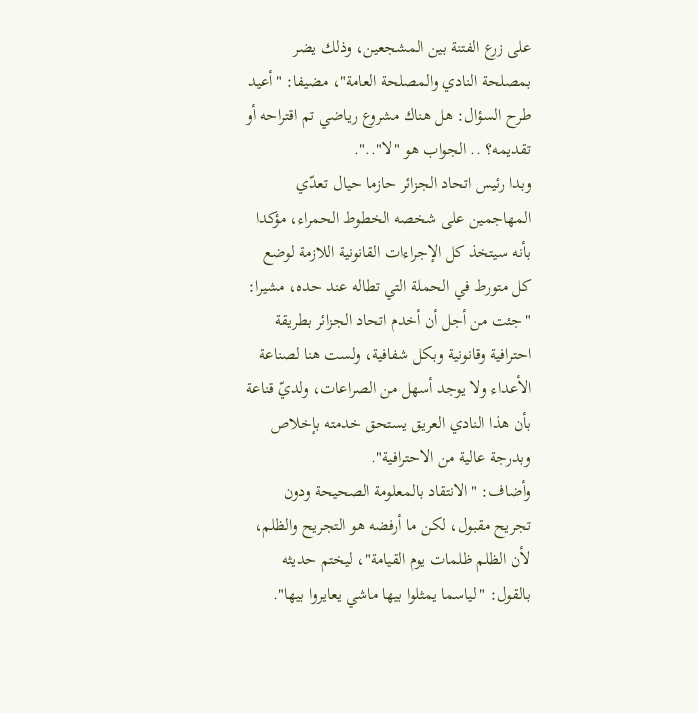على زرع الفتنة بين المشجعين، وذلك يضر بمصلحة النادي والمصلحة العامة"، مضيفا: "أعيد طرح السؤال: هل هناك مشروع رياضي تم اقتراحه أو تقديمه؟ .. الجواب هو "لا"..".
وبدا رئيس اتحاد الجزائر حازما حيال تعدّي المهاجمين على شخصه الخطوط الحمراء، مؤكدا بأنه سيتخذ كل الإجراءات القانونية اللازمة لوضع كل متورط في الحملة التي تطاله عند حده، مشيرا: "جئت من أجل أن أخدم اتحاد الجزائر بطريقة احترافية وقانونية وبكل شفافية، ولست هنا لصناعة الأعداء ولا يوجد أسهل من الصراعات، ولديّ قناعة بأن هذا النادي العريق يستحق خدمته بإخلاص وبدرجة عالية من الاحترافية".
وأضاف: "الانتقاد بالمعلومة الصحيحة ودون تجريح مقبول، لكن ما أرفضه هو التجريح والظلم، لأن الظلم ظلمات يوم القيامة"، ليختم حديثه بالقول: "لياسما يمثلوا بيها ماشي يعايروا بيها".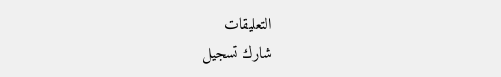التعليقات
شارك تسجيل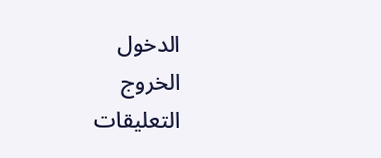الدخول
الخروج
التعليقات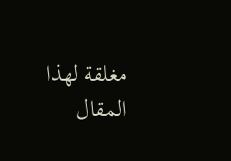مغلقة لهذا المقال